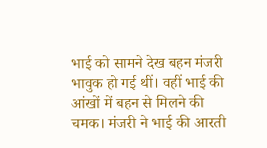भाई को सामने देख बहन मंजरी भावुक हो गई थीं। वहीं भाई की आंखों में बहन से मिलने की चमक। मंजरी ने भाई की आरती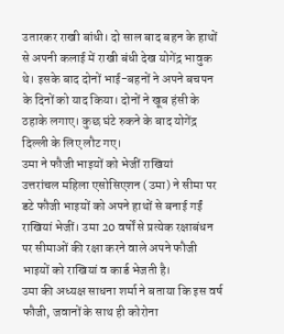उतारकर राखी बांधी। दो साल बाद बहन के हाथों से अपनी कलाई में राखी बंधी देख योगेंद्र भावुक थे। इसके बाद दोनों भाई-बहनों ने अपने बचपन के दिनों को याद किया। दोनों ने खूब हंसी के ठहाके लगाए। कुछ घंटे रुकने के बाद योगेंद्र दिल्ली के लिए लौट गए।
उमा ने फौजी भाइयों को भेजीं राखियां
उत्तरांचल महिला एसोसिएशन (उमा) ने सीमा पर डटे फौजी भाइयों को अपने हाथों से बनाई गईं राखियां भेजीं। उमा 20 वर्षों से प्रत्येक रक्षाबंधन पर सीमाओं की रक्षा करने वाले अपने फौजी भाइयों को राखियां व कार्ड भेजती है।
उमा की अध्यक्ष साधना शर्मा ने बताया कि इस वर्ष फौजी, जवानों के साथ ही कोरोना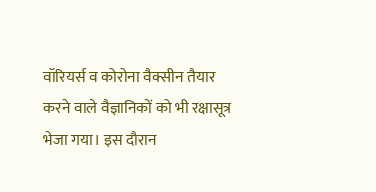वॉरियर्स व कोरोना वैक्सीन तैयार करने वाले वैज्ञानिकों को भी रक्षासूत्र भेजा गया। इस दौरान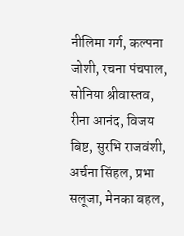नीलिमा गर्ग, कल्पना जोशी, रचना पंचपाल, सोनिया श्रीवास्तव, रीना आनंद, विजय बिष्ट, सुरभि राजवंशी, अर्चना सिंहल, प्रभा सलूजा, मेनका बहल,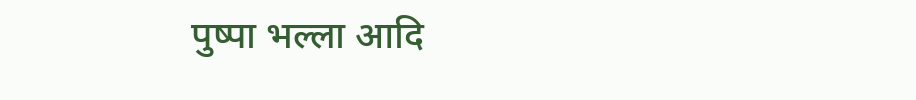पुष्पा भल्ला आदि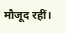मौजूद रहीं।